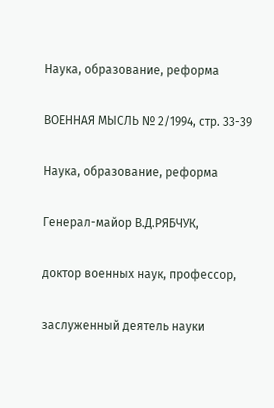Наука, образование, реформа

ВОЕННАЯ МЫСЛЬ № 2/1994, стр. 33-39

Наука, образование, реформа

Генерал-майор В.Д.РЯБЧУК,

доктор военных наук, профессор,

заслуженный деятель науки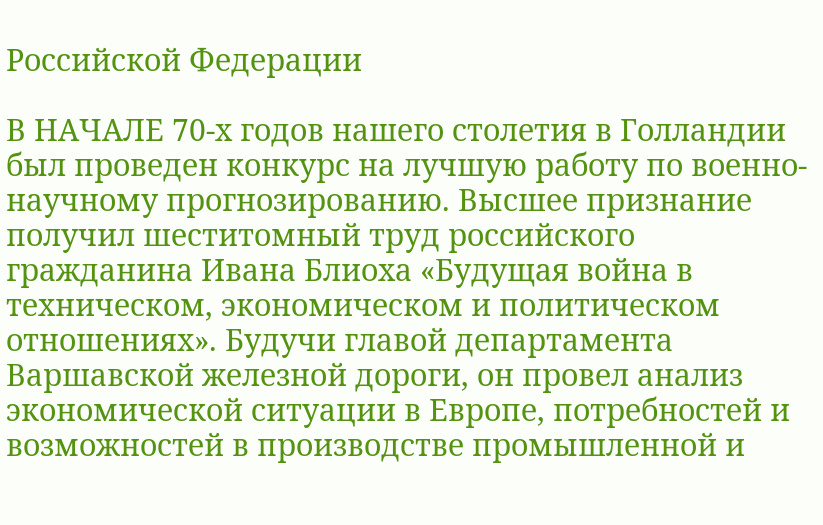Российской Федерации

В НАЧАЛЕ 70-х годов нашего столетия в Голландии был проведен конкурс на лучшую работу по военно-научному прогнозированию. Высшее признание получил шеститомный труд российского гражданина Ивана Блиоха «Будущая война в техническом, экономическом и политическом отношениях». Будучи главой департамента Варшавской железной дороги, он провел анализ экономической ситуации в Европе, потребностей и возможностей в производстве промышленной и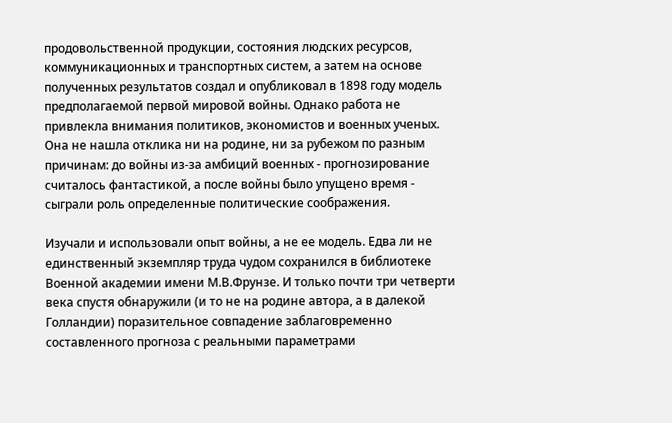продовольственной продукции, состояния людских ресурсов, коммуникационных и транспортных систем, а затем на основе полученных результатов создал и опубликовал в 1898 году модель предполагаемой первой мировой войны. Однако работа не привлекла внимания политиков, экономистов и военных ученых. Она не нашла отклика ни на родине, ни за рубежом по разным причинам: до войны из-за амбиций военных - прогнозирование считалось фантастикой, а после войны было упущено время - сыграли роль определенные политические соображения.

Изучали и использовали опыт войны, а не ее модель. Едва ли не единственный экземпляр труда чудом сохранился в библиотеке Военной академии имени М.В.Фрунзе. И только почти три четверти века спустя обнаружили (и то не на родине автора, а в далекой Голландии) поразительное совпадение заблаговременно составленного прогноза с реальными параметрами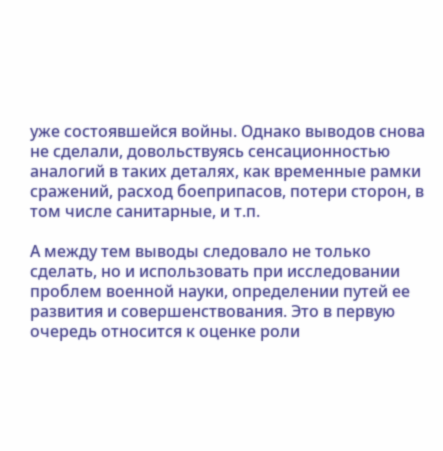уже состоявшейся войны. Однако выводов снова не сделали, довольствуясь сенсационностью аналогий в таких деталях, как временные рамки сражений, расход боеприпасов, потери сторон, в том числе санитарные, и т.п.

А между тем выводы следовало не только сделать, но и использовать при исследовании проблем военной науки, определении путей ее развития и совершенствования. Это в первую очередь относится к оценке роли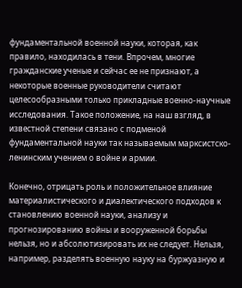фундаментальной военной науки, которая, как правило, находилась в тени. Впрочем, многие гражданские ученые и сейчас ее не признают, а некоторые военные руководители считают целесообразными только прикладные военно-научные исследования. Такое положение, на наш взгляд, в известной степени связано с подменой фундаментальной науки так называемым марксистско-ленинским учением о войне и армии.

Конечно, отрицать роль и положительное влияние материалистического и диалектического подходов к становлению военной науки, анализу и прогнозированию войны и вооруженной борьбы нельзя, но и абсолютизировать их не следует. Нельзя, например, разделять военную науку на буржуазную и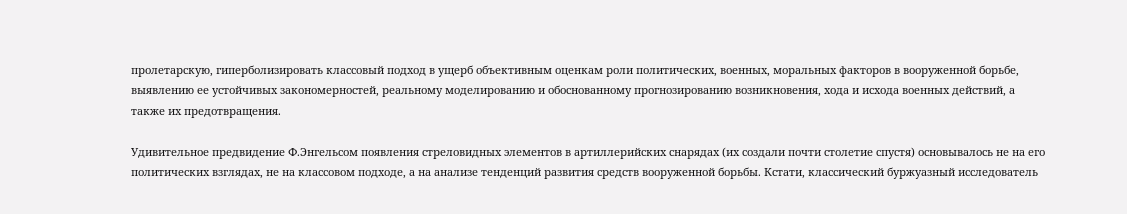пролетарскую, гиперболизировать классовый подход в ущерб объективным оценкам роли политических, военных, моральных факторов в вооруженной борьбе, выявлению ее устойчивых закономерностей, реальному моделированию и обоснованному прогнозированию возникновения, хода и исхода военных действий, а также их предотвращения.

Удивительное предвидение Ф.Энгельсом появления стреловидных элементов в артиллерийских снарядах (их создали почти столетие спустя) основывалось не на его политических взглядах, не на классовом подходе, а на анализе тенденций развития средств вооруженной борьбы. Кстати, классический буржуазный исследователь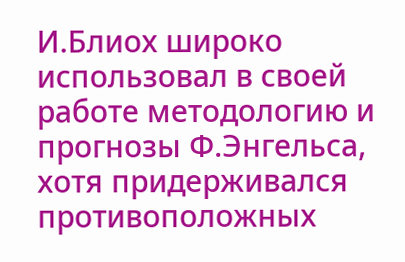И.Блиох широко использовал в своей работе методологию и прогнозы Ф.Энгельса, хотя придерживался противоположных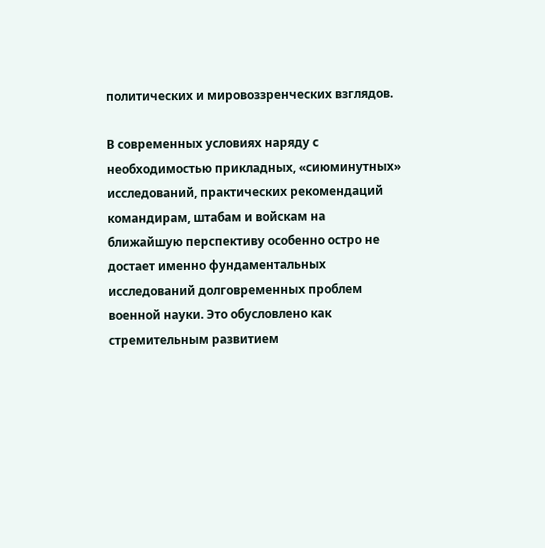политических и мировоззренческих взглядов.

В современных условиях наряду с необходимостью прикладных, «сиюминутных» исследований, практических рекомендаций командирам, штабам и войскам на ближайшую перспективу особенно остро не достает именно фундаментальных исследований долговременных проблем военной науки. Это обусловлено как стремительным развитием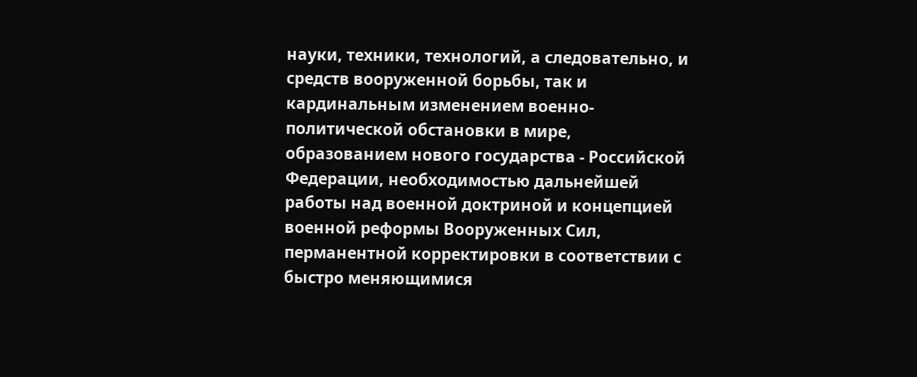науки, техники, технологий, а следовательно, и средств вооруженной борьбы, так и кардинальным изменением военно-политической обстановки в мире, образованием нового государства - Российской Федерации, необходимостью дальнейшей работы над военной доктриной и концепцией военной реформы Вооруженных Сил, перманентной корректировки в соответствии с быстро меняющимися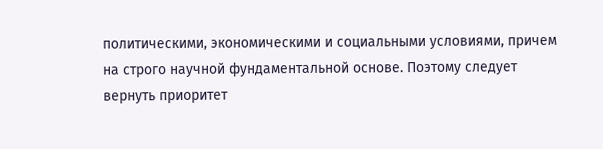политическими, экономическими и социальными условиями, причем на строго научной фундаментальной основе. Поэтому следует вернуть приоритет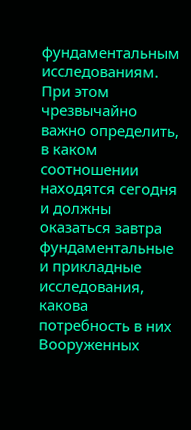фундаментальным исследованиям. При этом чрезвычайно важно определить, в каком соотношении находятся сегодня и должны оказаться завтра фундаментальные и прикладные исследования, какова потребность в них Вооруженных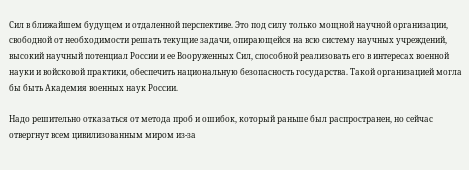Сил в ближайшем будущем и отдаленной перспективе. Это под силу только мощной научной организации, свободной от необходимости решать текущие задачи, опирающейся на всю систему научных учреждений, высокий научный потенциал России и ее Вооруженных Сил, способной реализовать его в интересах военной науки и войсковой практики, обеспечить национальную безопасность государства. Такой организацией могла бы быть Академия военных наук России.

Надо решительно отказаться от метода проб и ошибок, который раньше был распространен, но сейчас отвергнут всем цивилизованным миром из-за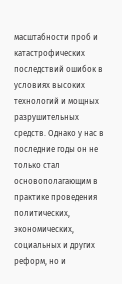масштабности проб и катастрофических последствий ошибок в условиях высоких технологий и мощных разрушительных средств. Однако у нас в последние годы он не только стал основополагающим в практике проведения политических, экономических, социальных и других реформ, но и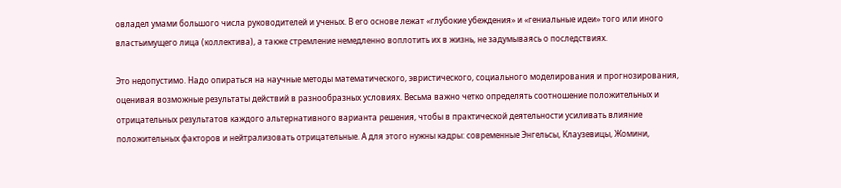овладел умами большого числа руководителей и ученых. В его основе лежат «глубокие убеждения» и «гениальные идеи» того или иного властьимущего лица (коллектива), а также стремление немедленно воплотить их в жизнь, не задумываясь о последствиях.

Это недопустимо. Надо опираться на научные методы математического, эвристического, социального моделирования и прогнозирования, оценивая возможные результаты действий в разнообразных условиях. Весьма важно четко определять соотношение положительных и отрицательных результатов каждого альтернативного варианта решения, чтобы в практической деятельности усиливать влияние положительных факторов и нейтрализовать отрицательные. А для этого нужны кадры: современные Энгельсы, Клаузевицы, Жомини,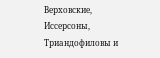Верховские, Иссерсоны, Триандофиловы и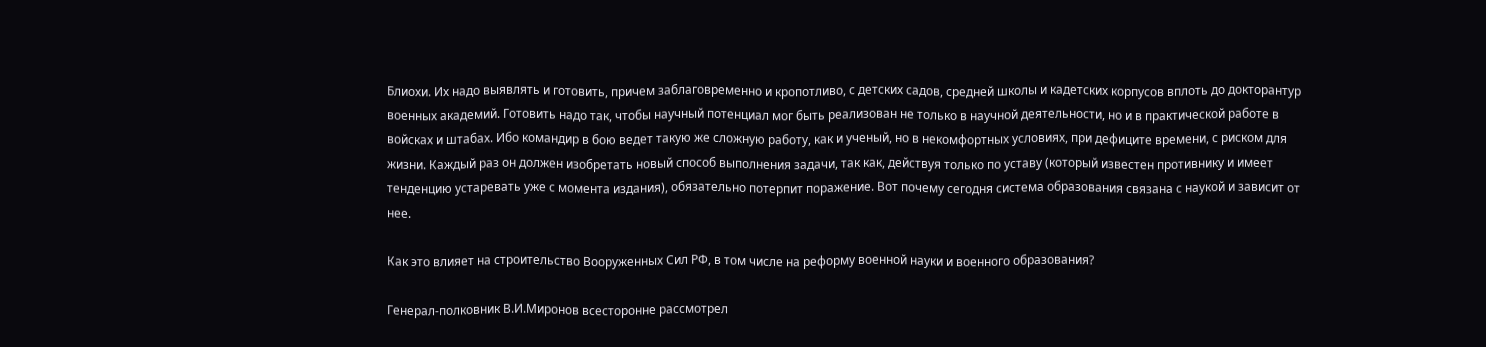Блиохи. Их надо выявлять и готовить, причем заблаговременно и кропотливо, с детских садов, средней школы и кадетских корпусов вплоть до докторантур военных академий. Готовить надо так, чтобы научный потенциал мог быть реализован не только в научной деятельности, но и в практической работе в войсках и штабах. Ибо командир в бою ведет такую же сложную работу, как и ученый, но в некомфортных условиях, при дефиците времени, с риском для жизни. Каждый раз он должен изобретать новый способ выполнения задачи, так как, действуя только по уставу (который известен противнику и имеет тенденцию устаревать уже с момента издания), обязательно потерпит поражение. Вот почему сегодня система образования связана с наукой и зависит от нее.

Как это влияет на строительство Вооруженных Сил РФ, в том числе на реформу военной науки и военного образования?

Генерал-полковник В.И.Миронов всесторонне рассмотрел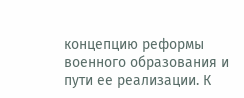концепцию реформы военного образования и пути ее реализации. К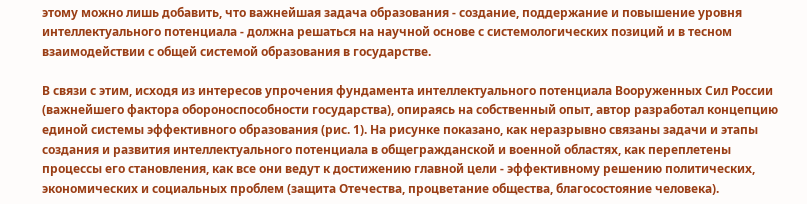этому можно лишь добавить, что важнейшая задача образования - создание, поддержание и повышение уровня интеллектуального потенциала - должна решаться на научной основе с системологических позиций и в тесном взаимодействии с общей системой образования в государстве.

В связи с этим, исходя из интересов упрочения фундамента интеллектуального потенциала Вооруженных Сил России (важнейшего фактора обороноспособности государства), опираясь на собственный опыт, автор разработал концепцию единой системы эффективного образования (рис. 1). На рисунке показано, как неразрывно связаны задачи и этапы создания и развития интеллектуального потенциала в общегражданской и военной областях, как переплетены процессы его становления, как все они ведут к достижению главной цели - эффективному решению политических, экономических и социальных проблем (защита Отечества, процветание общества, благосостояние человека).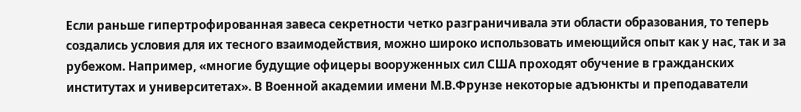Если раньше гипертрофированная завеса секретности четко разграничивала эти области образования, то теперь создались условия для их тесного взаимодействия, можно широко использовать имеющийся опыт как у нас, так и за рубежом. Например, «многие будущие офицеры вооруженных сил США проходят обучение в гражданских институтах и университетах». В Военной академии имени М.В.Фрунзе некоторые адъюнкты и преподаватели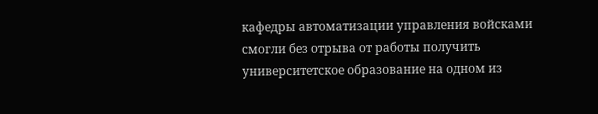кафедры автоматизации управления войсками смогли без отрыва от работы получить университетское образование на одном из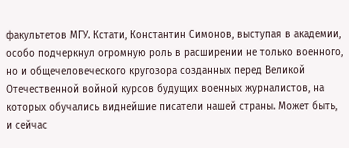факультетов МГУ. Кстати, Константин Симонов, выступая в академии, особо подчеркнул огромную роль в расширении не только военного, но и общечеловеческого кругозора созданных перед Великой Отечественной войной курсов будущих военных журналистов, на которых обучались виднейшие писатели нашей страны. Может быть, и сейчас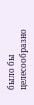было бы целесообразно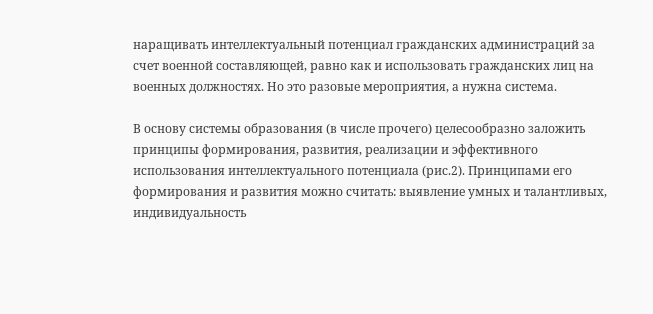наращивать интеллектуальный потенциал гражданских администраций за счет военной составляющей, равно как и использовать гражданских лиц на военных должностях. Но это разовые мероприятия, а нужна система.

В основу системы образования (в числе прочего) целесообразно заложить принципы формирования, развития, реализации и эффективного использования интеллектуального потенциала (рис.2). Принципами его формирования и развития можно считать: выявление умных и талантливых, индивидуальность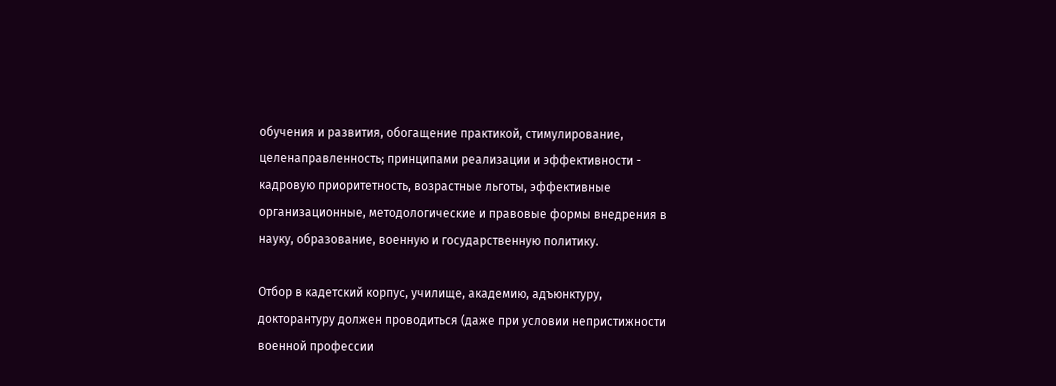обучения и развития, обогащение практикой, стимулирование, целенаправленность; принципами реализации и эффективности - кадровую приоритетность, возрастные льготы, эффективные организационные, методологические и правовые формы внедрения в науку, образование, военную и государственную политику.

Отбор в кадетский корпус, училище, академию, адъюнктуру, докторантуру должен проводиться (даже при условии непристижности военной профессии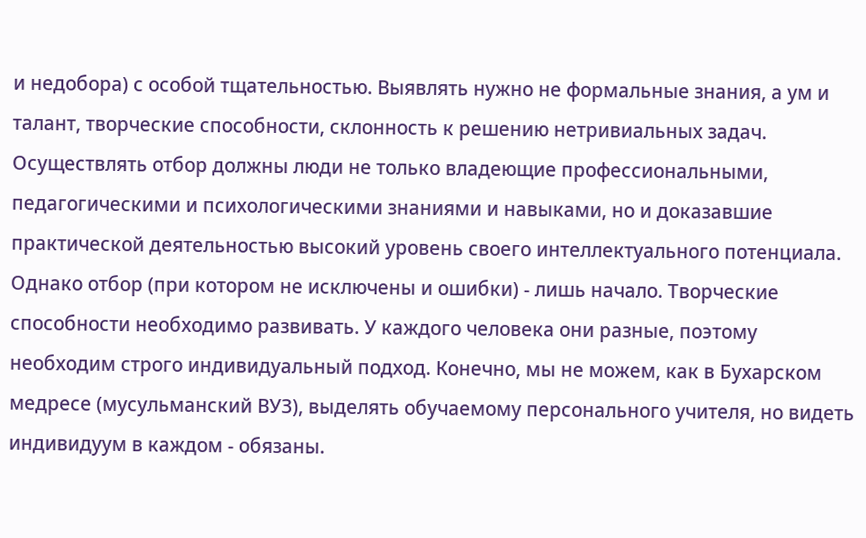и недобора) с особой тщательностью. Выявлять нужно не формальные знания, а ум и талант, творческие способности, склонность к решению нетривиальных задач. Осуществлять отбор должны люди не только владеющие профессиональными, педагогическими и психологическими знаниями и навыками, но и доказавшие практической деятельностью высокий уровень своего интеллектуального потенциала. Однако отбор (при котором не исключены и ошибки) - лишь начало. Творческие способности необходимо развивать. У каждого человека они разные, поэтому необходим строго индивидуальный подход. Конечно, мы не можем, как в Бухарском медресе (мусульманский ВУЗ), выделять обучаемому персонального учителя, но видеть индивидуум в каждом - обязаны.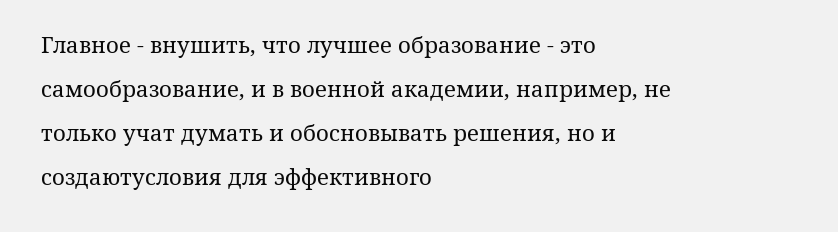Главное - внушить, что лучшее образование - это самообразование, и в военной академии, например, не только учат думать и обосновывать решения, но и создаютусловия для эффективного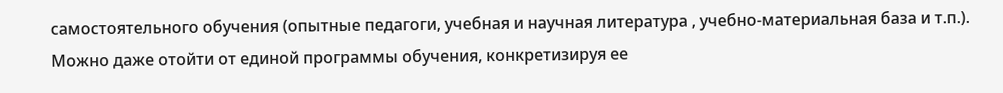самостоятельного обучения (опытные педагоги, учебная и научная литература , учебно-материальная база и т.п.). Можно даже отойти от единой программы обучения, конкретизируя ее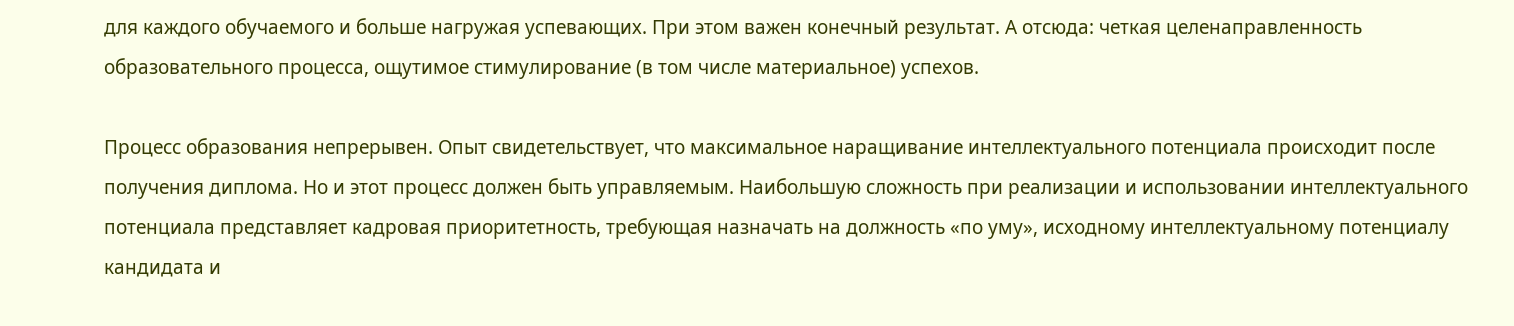для каждого обучаемого и больше нагружая успевающих. При этом важен конечный результат. А отсюда: четкая целенаправленность образовательного процесса, ощутимое стимулирование (в том числе материальное) успехов.

Процесс образования непрерывен. Опыт свидетельствует, что максимальное наращивание интеллектуального потенциала происходит после получения диплома. Но и этот процесс должен быть управляемым. Наибольшую сложность при реализации и использовании интеллектуального потенциала представляет кадровая приоритетность, требующая назначать на должность «по уму», исходному интеллектуальному потенциалу кандидата и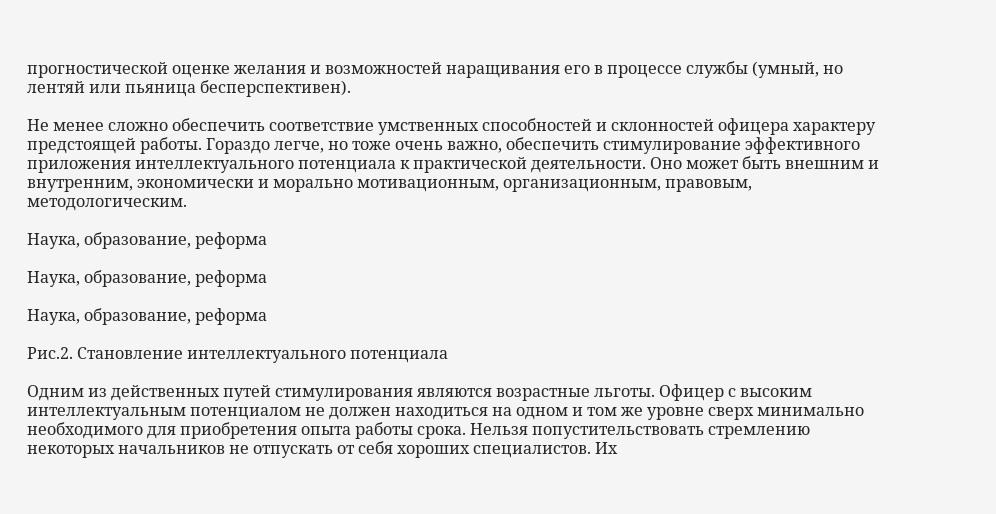прогностической оценке желания и возможностей наращивания его в процессе службы (умный, но лентяй или пьяница бесперспективен).

Не менее сложно обеспечить соответствие умственных способностей и склонностей офицера характеру предстоящей работы. Гораздо легче, но тоже очень важно, обеспечить стимулирование эффективного приложения интеллектуального потенциала к практической деятельности. Оно может быть внешним и внутренним, экономически и морально мотивационным, организационным, правовым, методологическим.

Наука, образование, реформа

Наука, образование, реформа

Наука, образование, реформа

Рис.2. Становление интеллектуального потенциала

Одним из действенных путей стимулирования являются возрастные льготы. Офицер с высоким интеллектуальным потенциалом не должен находиться на одном и том же уровне сверх минимально необходимого для приобретения опыта работы срока. Нельзя попустительствовать стремлению некоторых начальников не отпускать от себя хороших специалистов. Их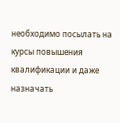необходимо посылать на курсы повышения квалификации и даже назначать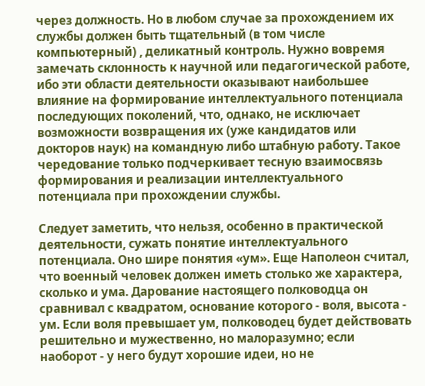через должность. Но в любом случае за прохождением их службы должен быть тщательный (в том числе компьютерный) , деликатный контроль. Нужно вовремя замечать склонность к научной или педагогической работе, ибо эти области деятельности оказывают наибольшее влияние на формирование интеллектуального потенциала последующих поколений, что, однако, не исключает возможности возвращения их (уже кандидатов или докторов наук) на командную либо штабную работу. Такое чередование только подчеркивает тесную взаимосвязь формирования и реализации интеллектуального потенциала при прохождении службы.

Следует заметить, что нельзя, особенно в практической деятельности, сужать понятие интеллектуального потенциала. Оно шире понятия «ум». Еще Наполеон считал, что военный человек должен иметь столько же характера, сколько и ума. Дарование настоящего полководца он сравнивал с квадратом, основание которого - воля, высота - ум. Если воля превышает ум, полководец будет действовать решительно и мужественно, но малоразумно; если наоборот - у него будут хорошие идеи, но не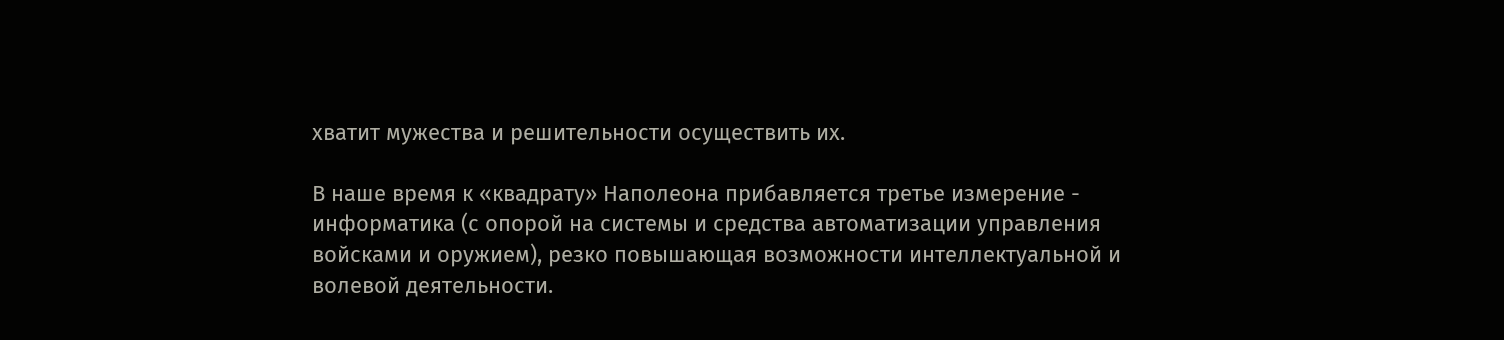хватит мужества и решительности осуществить их.

В наше время к «квадрату» Наполеона прибавляется третье измерение - информатика (с опорой на системы и средства автоматизации управления войсками и оружием), резко повышающая возможности интеллектуальной и волевой деятельности.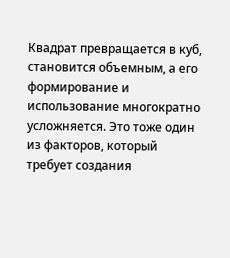Квадрат превращается в куб, становится объемным, а его формирование и использование многократно усложняется. Это тоже один из факторов, который требует создания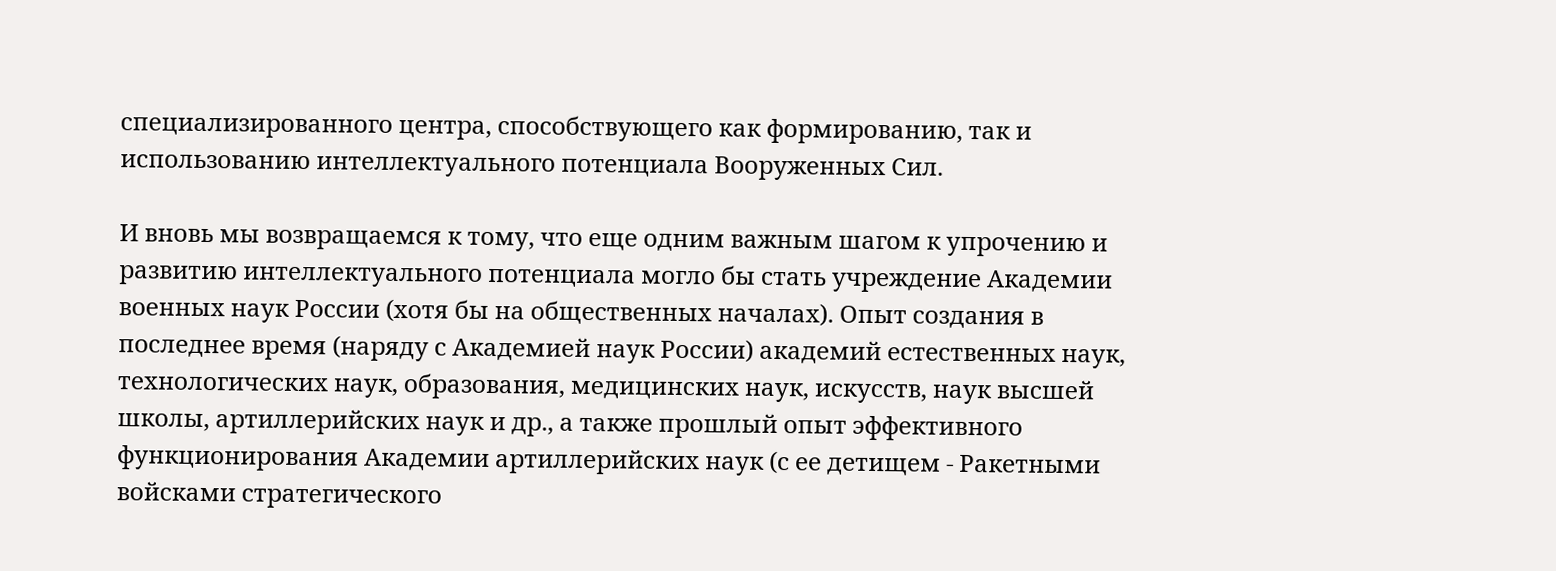специализированного центра, способствующего как формированию, так и использованию интеллектуального потенциала Вооруженных Сил.

И вновь мы возвращаемся к тому, что еще одним важным шагом к упрочению и развитию интеллектуального потенциала могло бы стать учреждение Академии военных наук России (хотя бы на общественных началах). Опыт создания в последнее время (наряду с Академией наук России) академий естественных наук, технологических наук, образования, медицинских наук, искусств, наук высшей школы, артиллерийских наук и др., а также прошлый опыт эффективного функционирования Академии артиллерийских наук (с ее детищем - Ракетными войсками стратегического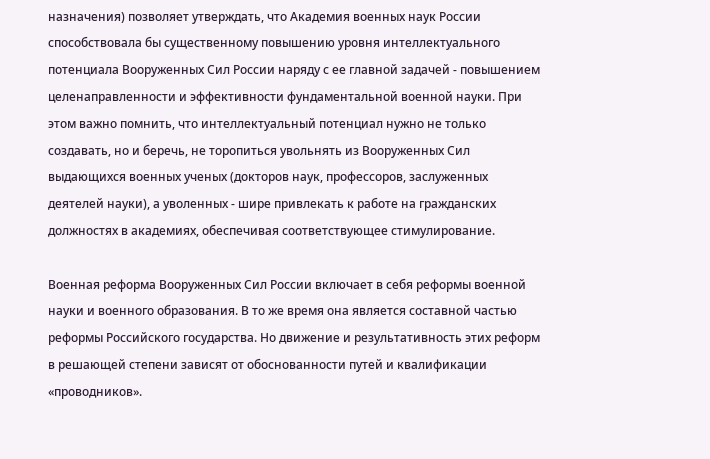назначения) позволяет утверждать, что Академия военных наук России способствовала бы существенному повышению уровня интеллектуального потенциала Вооруженных Сил России наряду с ее главной задачей - повышением целенаправленности и эффективности фундаментальной военной науки. При этом важно помнить, что интеллектуальный потенциал нужно не только создавать, но и беречь, не торопиться увольнять из Вооруженных Сил выдающихся военных ученых (докторов наук, профессоров, заслуженных деятелей науки), а уволенных - шире привлекать к работе на гражданских должностях в академиях, обеспечивая соответствующее стимулирование.

Военная реформа Вооруженных Сил России включает в себя реформы военной науки и военного образования. В то же время она является составной частью реформы Российского государства. Но движение и результативность этих реформ в решающей степени зависят от обоснованности путей и квалификации «проводников».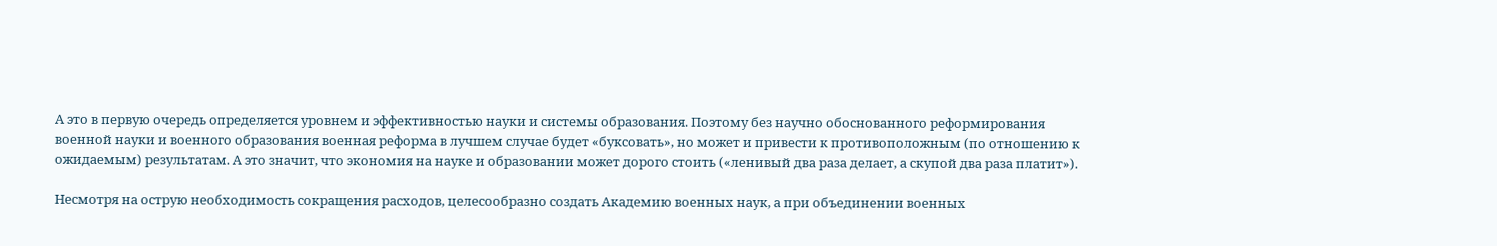А это в первую очередь определяется уровнем и эффективностью науки и системы образования. Поэтому без научно обоснованного реформирования военной науки и военного образования военная реформа в лучшем случае будет «буксовать», но может и привести к противоположным (по отношению к ожидаемым) результатам. А это значит, что экономия на науке и образовании может дорого стоить («ленивый два раза делает, а скупой два раза платит»).

Несмотря на острую необходимость сокращения расходов, целесообразно создать Академию военных наук, а при объединении военных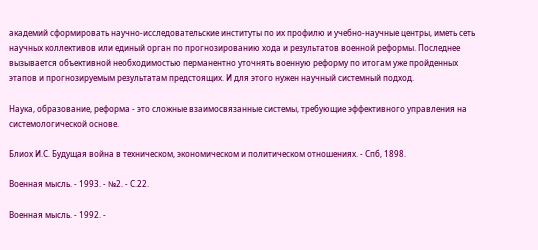академий сформировать научно-исследовательские институты по их профилю и учебно-научные центры, иметь сеть научных коллективов или единый орган по прогнозированию хода и результатов военной реформы. Последнее вызывается объективной необходимостью перманентно уточнять военную реформу по итогам уже пройденных этапов и прогнозируемым результатам предстоящих. И для этого нужен научный системный подход.

Наука, образование, реформа - это сложные взаимосвязанные системы, требующие эффективного управления на системологической основе.

Блиох И.С. Будущая война в техническом, экономическом и политическом отношениях. - Спб, 1898.

Военная мысль. - 1993. - №2. - С.22.

Военная мысль. - 1992. -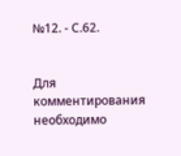№12. - С.62.


Для комментирования необходимо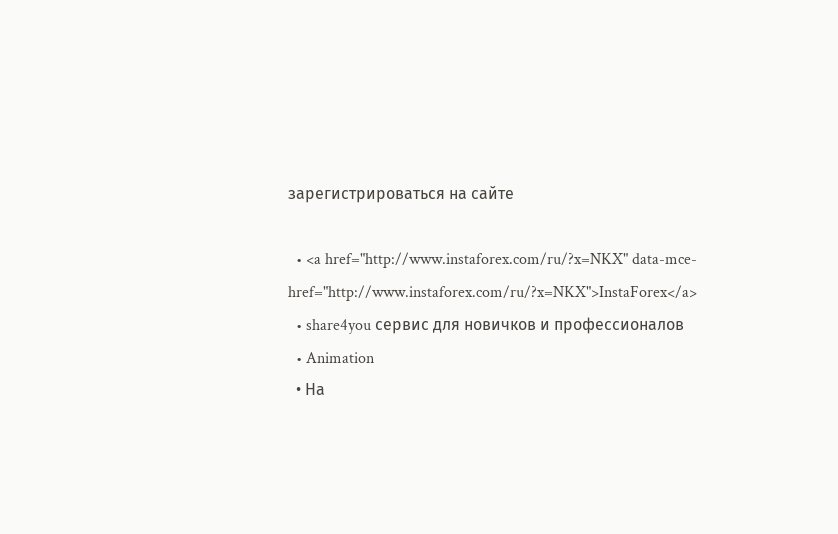зарегистрироваться на сайте

  • <a href="http://www.instaforex.com/ru/?x=NKX" data-mce-href="http://www.instaforex.com/ru/?x=NKX">InstaForex</a>
  • share4you сервис для новичков и профессионалов
  • Animation
  • На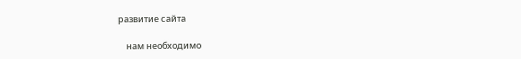развитие сайта

    нам необходимо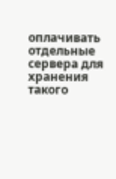оплачивать отдельные сервера для хранения такого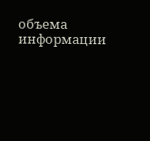объема информации